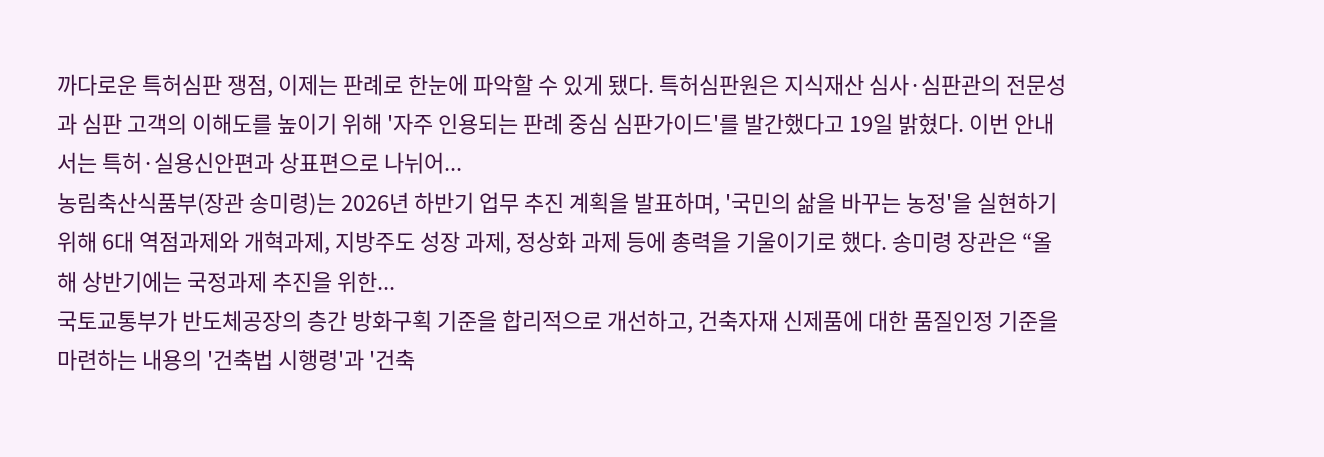까다로운 특허심판 쟁점, 이제는 판례로 한눈에 파악할 수 있게 됐다. 특허심판원은 지식재산 심사·심판관의 전문성과 심판 고객의 이해도를 높이기 위해 '자주 인용되는 판례 중심 심판가이드'를 발간했다고 19일 밝혔다. 이번 안내서는 특허·실용신안편과 상표편으로 나뉘어...
농림축산식품부(장관 송미령)는 2026년 하반기 업무 추진 계획을 발표하며, '국민의 삶을 바꾸는 농정'을 실현하기 위해 6대 역점과제와 개혁과제, 지방주도 성장 과제, 정상화 과제 등에 총력을 기울이기로 했다. 송미령 장관은 “올해 상반기에는 국정과제 추진을 위한...
국토교통부가 반도체공장의 층간 방화구획 기준을 합리적으로 개선하고, 건축자재 신제품에 대한 품질인정 기준을 마련하는 내용의 '건축법 시행령'과 '건축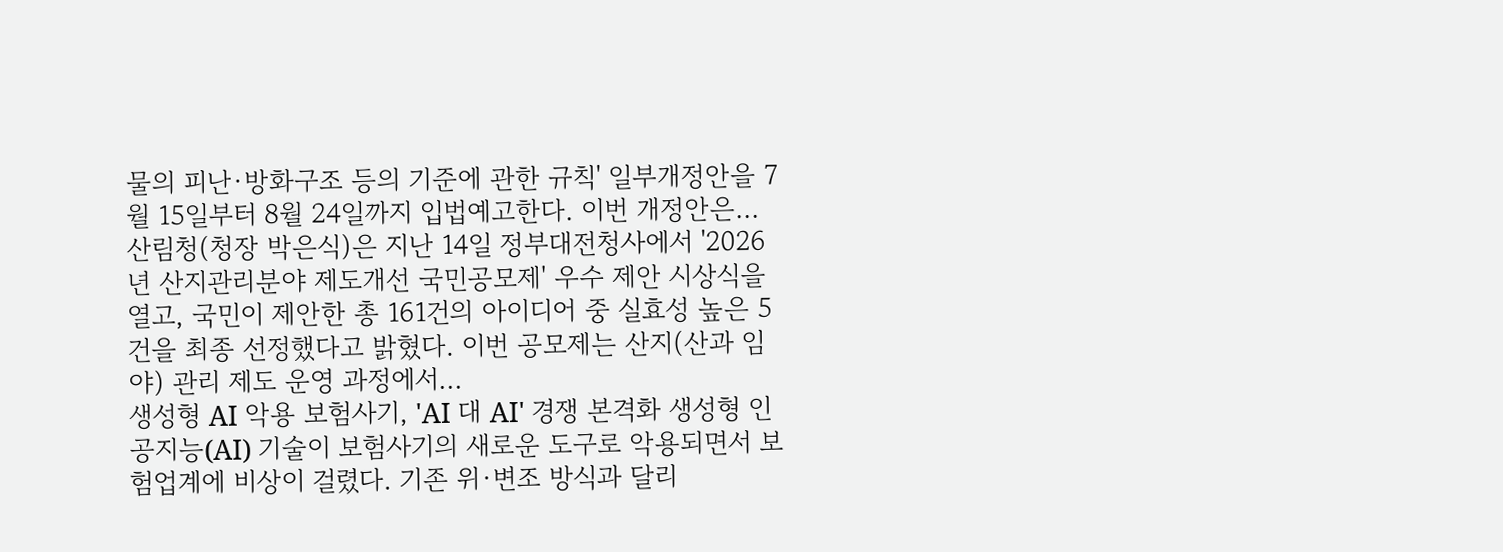물의 피난·방화구조 등의 기준에 관한 규칙' 일부개정안을 7월 15일부터 8월 24일까지 입법예고한다. 이번 개정안은...
산림청(청장 박은식)은 지난 14일 정부대전청사에서 '2026년 산지관리분야 제도개선 국민공모제' 우수 제안 시상식을 열고, 국민이 제안한 총 161건의 아이디어 중 실효성 높은 5건을 최종 선정했다고 밝혔다. 이번 공모제는 산지(산과 임야) 관리 제도 운영 과정에서...
생성형 AI 악용 보험사기, 'AI 대 AI' 경쟁 본격화 생성형 인공지능(AI) 기술이 보험사기의 새로운 도구로 악용되면서 보험업계에 비상이 걸렸다. 기존 위·변조 방식과 달리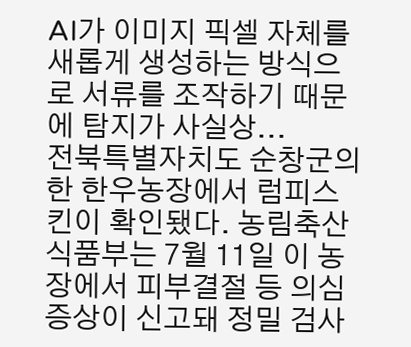AI가 이미지 픽셀 자체를 새롭게 생성하는 방식으로 서류를 조작하기 때문에 탐지가 사실상...
전북특별자치도 순창군의 한 한우농장에서 럼피스킨이 확인됐다. 농림축산식품부는 7월 11일 이 농장에서 피부결절 등 의심 증상이 신고돼 정밀 검사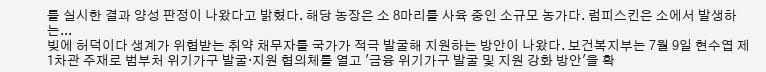를 실시한 결과 양성 판정이 나왔다고 밝혔다. 해당 농장은 소 8마리를 사육 중인 소규모 농가다. 럼피스킨은 소에서 발생하는...
빚에 허덕이다 생계가 위협받는 취약 채무자를 국가가 적극 발굴해 지원하는 방안이 나왔다. 보건복지부는 7월 9일 현수엽 제1차관 주재로 범부처 위기가구 발굴·지원 협의체를 열고 '금융 위기가구 발굴 및 지원 강화 방안'을 확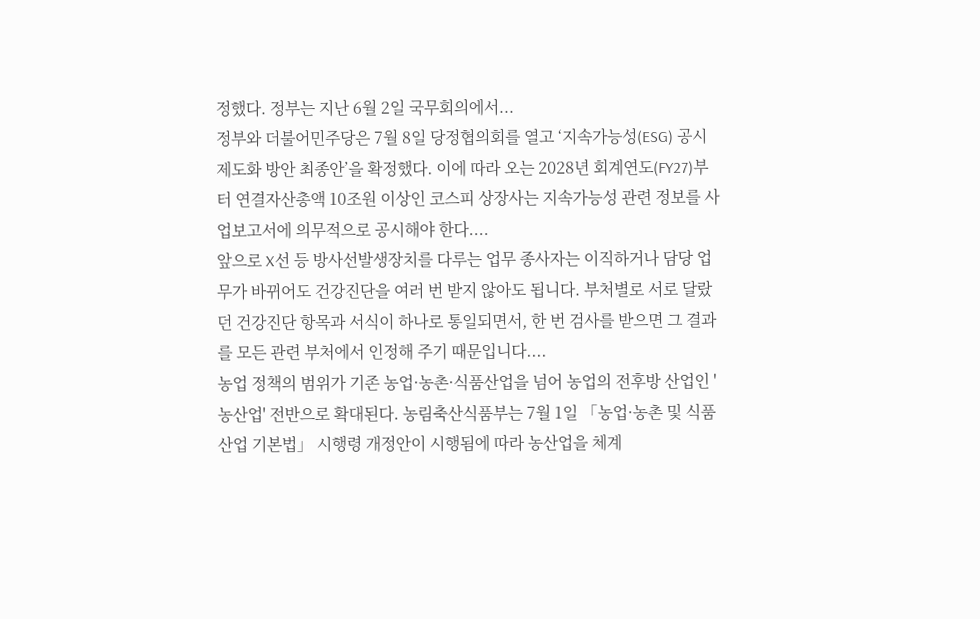정했다. 정부는 지난 6월 2일 국무회의에서...
정부와 더불어민주당은 7월 8일 당정협의회를 열고 ‘지속가능성(ESG) 공시 제도화 방안 최종안’을 확정했다. 이에 따라 오는 2028년 회계연도(FY27)부터 연결자산총액 10조원 이상인 코스피 상장사는 지속가능성 관련 정보를 사업보고서에 의무적으로 공시해야 한다....
앞으로 X선 등 방사선발생장치를 다루는 업무 종사자는 이직하거나 담당 업무가 바뀌어도 건강진단을 여러 번 받지 않아도 됩니다. 부처별로 서로 달랐던 건강진단 항목과 서식이 하나로 통일되면서, 한 번 검사를 받으면 그 결과를 모든 관련 부처에서 인정해 주기 때문입니다....
농업 정책의 범위가 기존 농업·농촌·식품산업을 넘어 농업의 전후방 산업인 '농산업' 전반으로 확대된다. 농림축산식품부는 7월 1일 「농업·농촌 및 식품산업 기본법」 시행령 개정안이 시행됨에 따라 농산업을 체계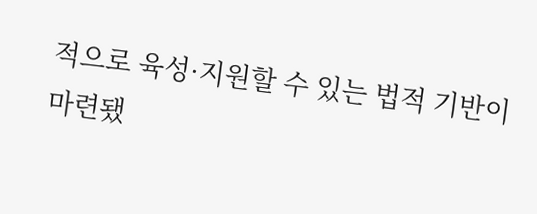적으로 육성·지원할 수 있는 법적 기반이 마련됐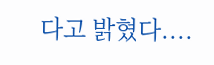다고 밝혔다....